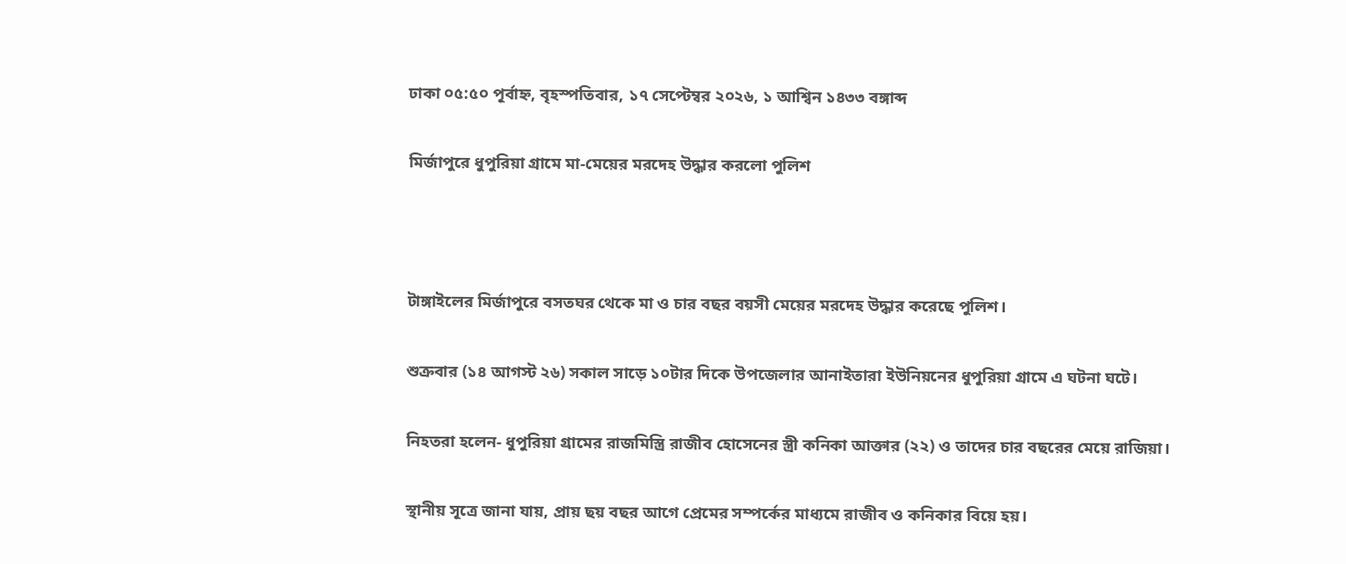ঢাকা ০৫:৫০ পূর্বাহ্ন, বৃহস্পতিবার, ১৭ সেপ্টেম্বর ২০২৬, ১ আশ্বিন ১৪৩৩ বঙ্গাব্দ

মির্জাপুরে ধুপুরিয়া গ্রামে মা-মেয়ের মরদেহ উদ্ধার করলো পুলিশ



টাঙ্গাইলের মির্জাপুরে বসতঘর থেকে মা ও চার বছর বয়সী মেয়ের মরদেহ উদ্ধার করেছে পুলিশ।

শুক্রবার (১৪ আগস্ট ২৬) সকাল সাড়ে ১০টার দিকে উপজেলার আনাইতারা ইউনিয়নের ধুপুরিয়া গ্রামে এ ঘটনা ঘটে।

নিহতরা হলেন- ধুপুরিয়া গ্রামের রাজমিস্ত্রি রাজীব হোসেনের স্ত্রী কনিকা আক্তার (২২) ও তাদের চার বছরের মেয়ে রাজিয়া।

স্থানীয় সূত্রে জানা যায়, প্রায় ছয় বছর আগে প্রেমের সম্পর্কের মাধ্যমে রাজীব ও কনিকার বিয়ে হয়।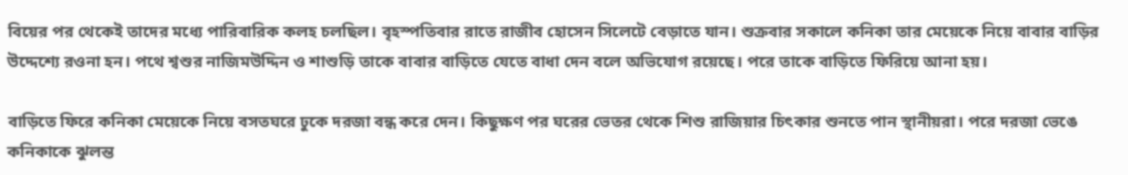বিয়ের পর থেকেই তাদের মধ্যে পারিবারিক কলহ চলছিল। বৃহস্পতিবার রাতে রাজীব হোসেন সিলেটে বেড়াতে যান। শুক্রবার সকালে কনিকা তার মেয়েকে নিয়ে বাবার বাড়ির উদ্দেশ্যে রওনা হন। পথে শ্বশুর নাজিমউদ্দিন ও শাশুড়ি তাকে বাবার বাড়িতে যেতে বাধা দেন বলে অভিযোগ রয়েছে। পরে তাকে বাড়িতে ফিরিয়ে আনা হয়।

বাড়িতে ফিরে কনিকা মেয়েকে নিয়ে বসতঘরে ঢুকে দরজা বন্ধ করে দেন। কিছুক্ষণ পর ঘরের ভেতর থেকে শিশু রাজিয়ার চিৎকার শুনতে পান স্থানীয়রা। পরে দরজা ভেঙে কনিকাকে ঝুলন্ত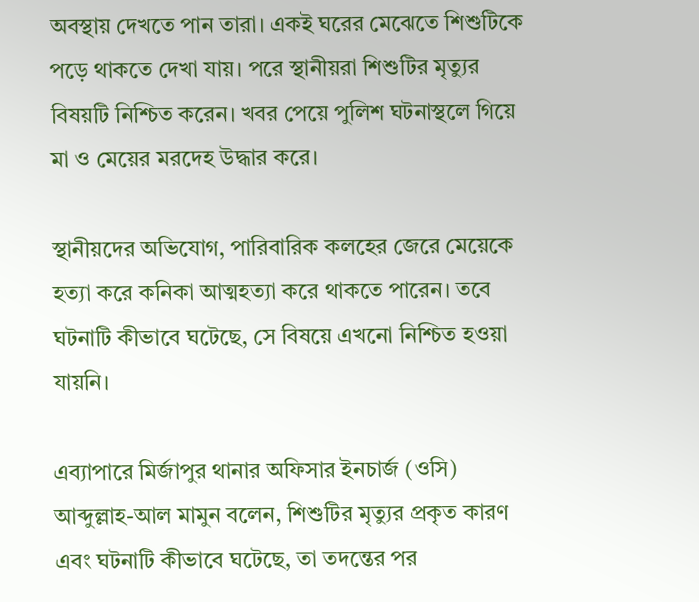অবস্থায় দেখতে পান তারা। একই ঘরের মেঝেতে শিশুটিকে পড়ে থাকতে দেখা যায়। পরে স্থানীয়রা শিশুটির মৃত্যুর বিষয়টি নিশ্চিত করেন। খবর পেয়ে পুলিশ ঘটনাস্থলে গিয়ে মা ও মেয়ের মরদেহ উদ্ধার করে।

স্থানীয়দের অভিযোগ, পারিবারিক কলহের জেরে মেয়েকে হত্যা করে কনিকা আত্মহত্যা করে থাকতে পারেন। তবে ঘটনাটি কীভাবে ঘটেছে, সে বিষয়ে এখনো নিশ্চিত হওয়া যায়নি।

এব্যাপারে মির্জাপুর থানার অফিসার ইনচার্জ (ওসি) আব্দুল্লাহ-আল মামুন বলেন, শিশুটির মৃত্যুর প্রকৃত কারণ এবং ঘটনাটি কীভাবে ঘটেছে, তা তদন্তের পর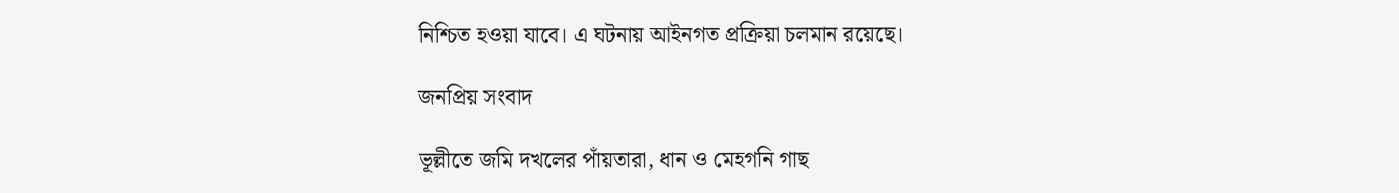নিশ্চিত হওয়া যাবে। এ ঘটনায় আইনগত প্রক্রিয়া চলমান রয়েছে।

জনপ্রিয় সংবাদ

ভূল্লীতে জমি দখলের পাঁয়তারা, ধান ও মেহগনি গাছ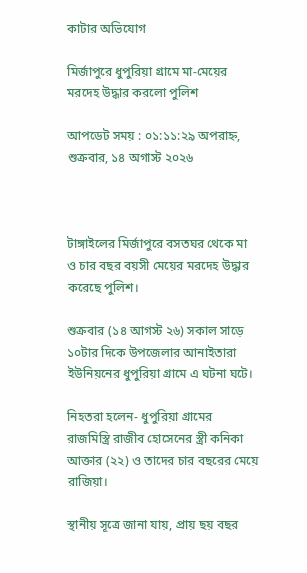কাটার অভিযোগ

মির্জাপুরে ধুপুরিয়া গ্রামে মা-মেয়ের মরদেহ উদ্ধার করলো পুলিশ

আপডেট সময় : ০১:১১:২৯ অপরাহ্ন, শুক্রবার, ১৪ অগাস্ট ২০২৬



টাঙ্গাইলের মির্জাপুরে বসতঘর থেকে মা ও চার বছর বয়সী মেয়ের মরদেহ উদ্ধার করেছে পুলিশ।

শুক্রবার (১৪ আগস্ট ২৬) সকাল সাড়ে ১০টার দিকে উপজেলার আনাইতারা ইউনিয়নের ধুপুরিয়া গ্রামে এ ঘটনা ঘটে।

নিহতরা হলেন- ধুপুরিয়া গ্রামের রাজমিস্ত্রি রাজীব হোসেনের স্ত্রী কনিকা আক্তার (২২) ও তাদের চার বছরের মেয়ে রাজিয়া।

স্থানীয় সূত্রে জানা যায়, প্রায় ছয় বছর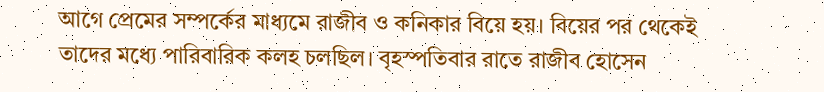আগে প্রেমের সম্পর্কের মাধ্যমে রাজীব ও কনিকার বিয়ে হয়। বিয়ের পর থেকেই তাদের মধ্যে পারিবারিক কলহ চলছিল। বৃহস্পতিবার রাতে রাজীব হোসেন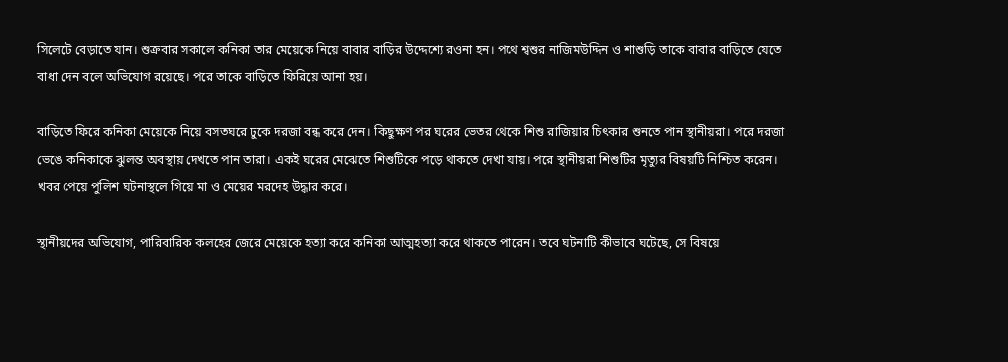সিলেটে বেড়াতে যান। শুক্রবার সকালে কনিকা তার মেয়েকে নিয়ে বাবার বাড়ির উদ্দেশ্যে রওনা হন। পথে শ্বশুর নাজিমউদ্দিন ও শাশুড়ি তাকে বাবার বাড়িতে যেতে বাধা দেন বলে অভিযোগ রয়েছে। পরে তাকে বাড়িতে ফিরিয়ে আনা হয়।

বাড়িতে ফিরে কনিকা মেয়েকে নিয়ে বসতঘরে ঢুকে দরজা বন্ধ করে দেন। কিছুক্ষণ পর ঘরের ভেতর থেকে শিশু রাজিয়ার চিৎকার শুনতে পান স্থানীয়রা। পরে দরজা ভেঙে কনিকাকে ঝুলন্ত অবস্থায় দেখতে পান তারা। একই ঘরের মেঝেতে শিশুটিকে পড়ে থাকতে দেখা যায়। পরে স্থানীয়রা শিশুটির মৃত্যুর বিষয়টি নিশ্চিত করেন। খবর পেয়ে পুলিশ ঘটনাস্থলে গিয়ে মা ও মেয়ের মরদেহ উদ্ধার করে।

স্থানীয়দের অভিযোগ, পারিবারিক কলহের জেরে মেয়েকে হত্যা করে কনিকা আত্মহত্যা করে থাকতে পারেন। তবে ঘটনাটি কীভাবে ঘটেছে, সে বিষয়ে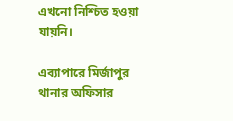এখনো নিশ্চিত হওয়া যায়নি।

এব্যাপারে মির্জাপুর থানার অফিসার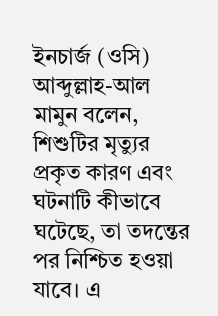ইনচার্জ (ওসি) আব্দুল্লাহ-আল মামুন বলেন, শিশুটির মৃত্যুর প্রকৃত কারণ এবং ঘটনাটি কীভাবে ঘটেছে, তা তদন্তের পর নিশ্চিত হওয়া যাবে। এ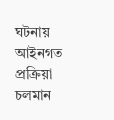ঘটনায় আইনগত প্রক্রিয়া চলমান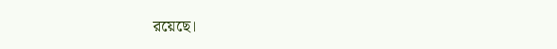রয়েছে।